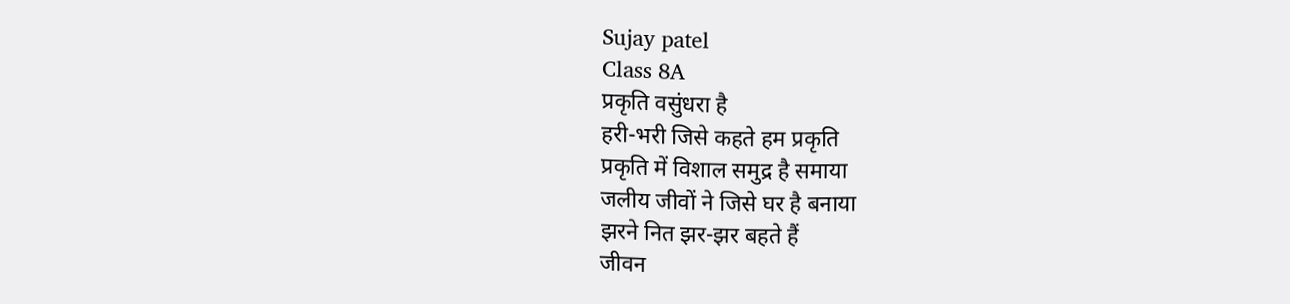Sujay patel
Class 8A
प्रकृति वसुंधरा है
हरी-भरी जिसे कहते हम प्रकृति
प्रकृति में विशाल समुद्र है समाया
जलीय जीवों ने जिसे घर है बनाया
झरने नित झर-झर बहते हैं
जीवन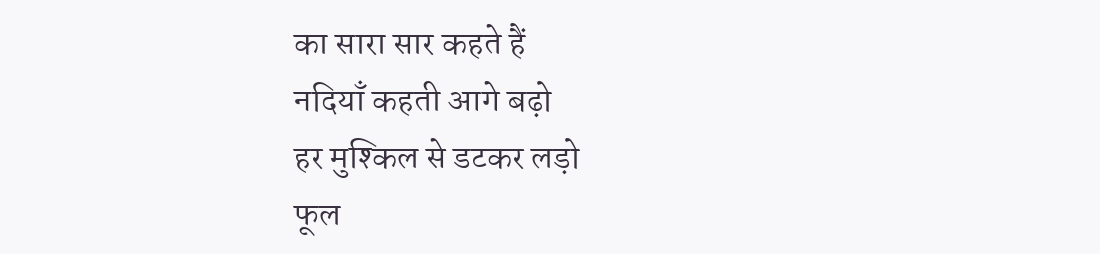का सारा सार कहते हैं
नदियाँ कहती आगे बढ़ो
हर मुश्किल से डटकर लड़ो
फूल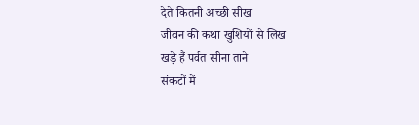देते कितनी अच्छी सीख
जीवन की कथा खुशियों से लिख
खड़े हैं पर्वत सीना ताने
संकटों में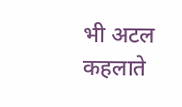भी अटल कहलाते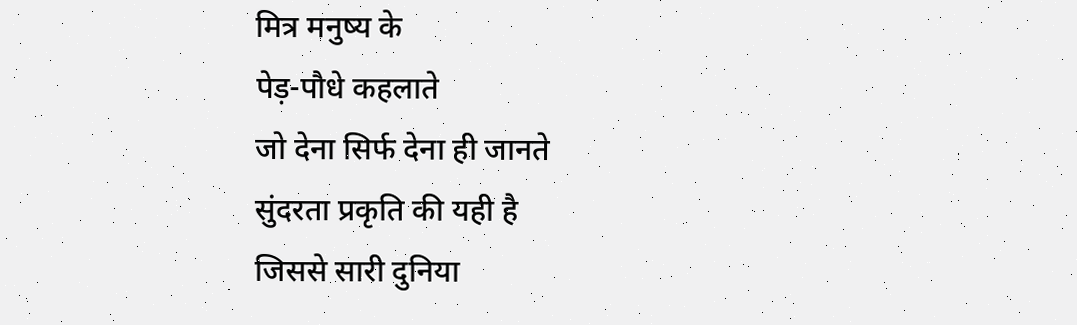मित्र मनुष्य के
पेड़-पौधे कहलाते
जो देना सिर्फ देना ही जानते
सुंदरता प्रकृति की यही है
जिससे सारी दुनिया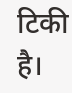टिकी है।